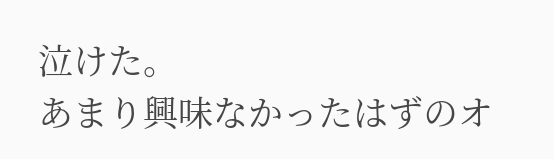泣けた。
あまり興味なかったはずのオ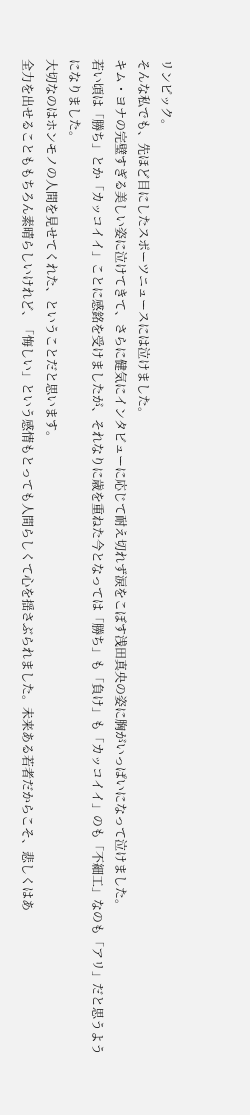リンピック。
そんな私でも、先ほど目にしたスポーツニュースには泣けました。
キム・ヨナの完璧すぎる美しい姿に泣けてきて、さらに健気にインタビューに応じて耐え切れず涙をこぼす浅田真央の姿に胸がいっぱいになって泣けました。
若い頃は「勝ち」とか「カッコイイ」ことに感銘を受けましたが、それなりに歳を重ねた今となっては「勝ち」も「負け」も「カッコイイ」のも「不細工」なのも「アリ」だと思うようになりました。
大切なのはホンモノの人間を見せてくれた、ということだと思います。
全力を出せることももちろん素晴らしいけれど、「悔しい」という感情もとっても人間らしくて心を揺さぶられました。未来ある若者だからこそ、悲しくはあ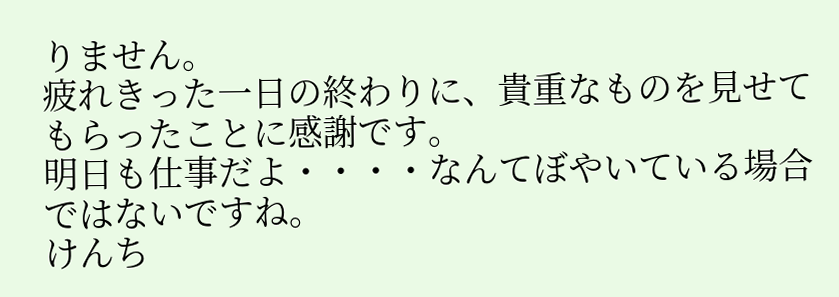りません。
疲れきった一日の終わりに、貴重なものを見せてもらったことに感謝です。
明日も仕事だよ・・・・なんてぼやいている場合ではないですね。
けんち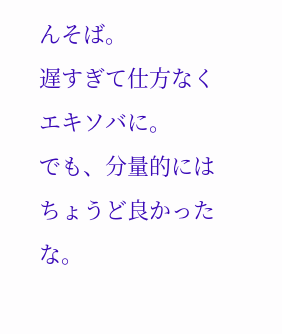んそば。
遅すぎて仕方なくエキソバに。
でも、分量的にはちょうど良かったな。